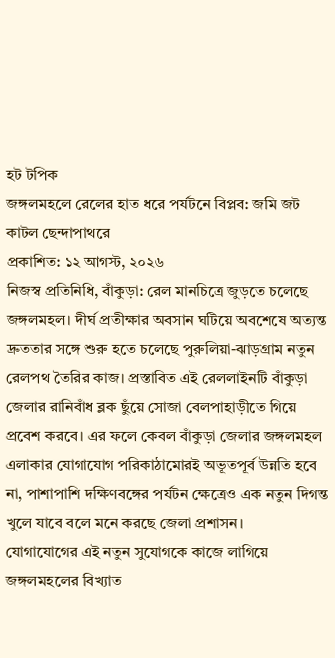হট টপিক
জঙ্গলমহলে রেলের হাত ধরে পর্যটনে বিপ্লব: জমি জট কাটল ছেন্দাপাথরে
প্রকাশিত: ১২ আগস্ট, ২০২৬
নিজস্ব প্রতিনিধি, বাঁকুড়া: রেল মানচিত্রে জুড়তে চলেছে জঙ্গলমহল। দীর্ঘ প্রতীক্ষার অবসান ঘটিয়ে অবশেষে অত্যন্ত দ্রুততার সঙ্গে শুরু হতে চলেছে পুরুলিয়া-ঝাড়গ্রাম নতুন রেলপথ তৈরির কাজ। প্রস্তাবিত এই রেললাইনটি বাঁকুড়া জেলার রানিবাঁধ ব্লক ছুঁয়ে সোজা বেলপাহাড়ীতে গিয়ে প্রবেশ করবে। এর ফলে কেবল বাঁকুড়া জেলার জঙ্গলমহল এলাকার যোগাযোগ পরিকাঠামোরই অভূতপূর্ব উন্নতি হবে না, পাশাপাশি দক্ষিণবঙ্গের পর্যটন ক্ষেত্রেও এক নতুন দিগন্ত খুলে যাবে বলে মনে করছে জেলা প্রশাসন।
যোগাযোগের এই নতুন সুযোগকে কাজে লাগিয়ে জঙ্গলমহলের বিখ্যাত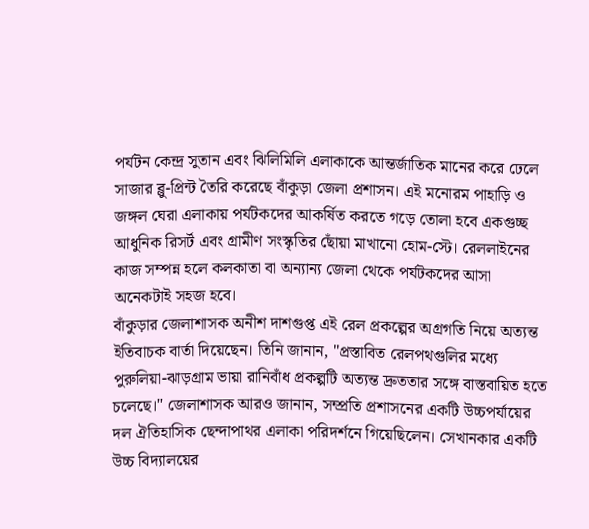পর্যটন কেন্দ্র সুতান এবং ঝিলিমিলি এলাকাকে আন্তর্জাতিক মানের করে ঢেলে সাজার ব্লু-প্রিন্ট তৈরি করেছে বাঁকুড়া জেলা প্রশাসন। এই মনোরম পাহাড়ি ও জঙ্গল ঘেরা এলাকায় পর্যটকদের আকর্ষিত করতে গড়ে তোলা হবে একগুচ্ছ আধুনিক রিসর্ট এবং গ্রামীণ সংস্কৃতির ছোঁয়া মাখানো হোম-স্টে। রেললাইনের কাজ সম্পন্ন হলে কলকাতা বা অন্যান্য জেলা থেকে পর্যটকদের আসা অনেকটাই সহজ হবে।
বাঁকুড়ার জেলাশাসক অনীশ দাশগুপ্ত এই রেল প্রকল্পের অগ্রগতি নিয়ে অত্যন্ত ইতিবাচক বার্তা দিয়েছেন। তিনি জানান, "প্রস্তাবিত রেলপথগুলির মধ্যে পুরুলিয়া-ঝাড়গ্রাম ভায়া রানিবাঁধ প্রকল্পটি অত্যন্ত দ্রুততার সঙ্গে বাস্তবায়িত হতে চলেছে।" জেলাশাসক আরও জানান, সম্প্রতি প্রশাসনের একটি উচ্চপর্যায়ের দল ঐতিহাসিক ছেন্দাপাথর এলাকা পরিদর্শনে গিয়েছিলেন। সেখানকার একটি উচ্চ বিদ্যালয়ের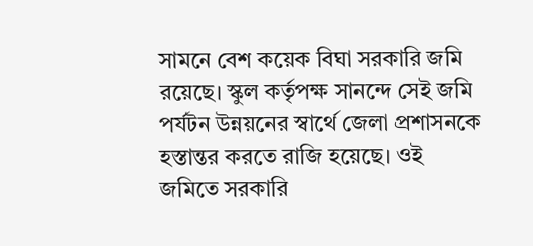সামনে বেশ কয়েক বিঘা সরকারি জমি রয়েছে। স্কুল কর্তৃপক্ষ সানন্দে সেই জমি পর্যটন উন্নয়নের স্বার্থে জেলা প্রশাসনকে হস্তান্তর করতে রাজি হয়েছে। ওই জমিতে সরকারি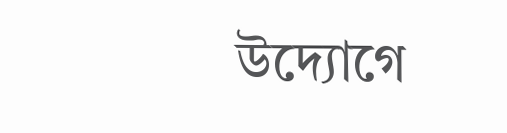উদ্যোগে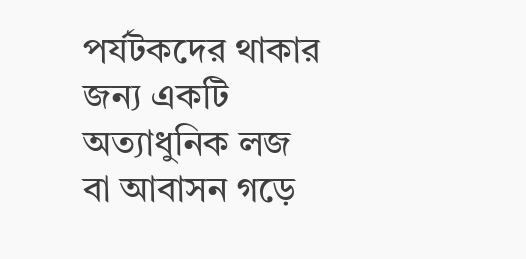পর্যটকদের থাকার জন্য একটি অত্যাধুনিক লজ বা আবাসন গড়ে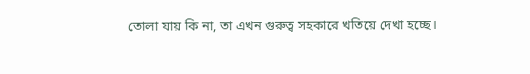তোলা যায় কি না, তা এখন গুরুত্ব সহকারে খতিয়ে দেখা হচ্ছে।